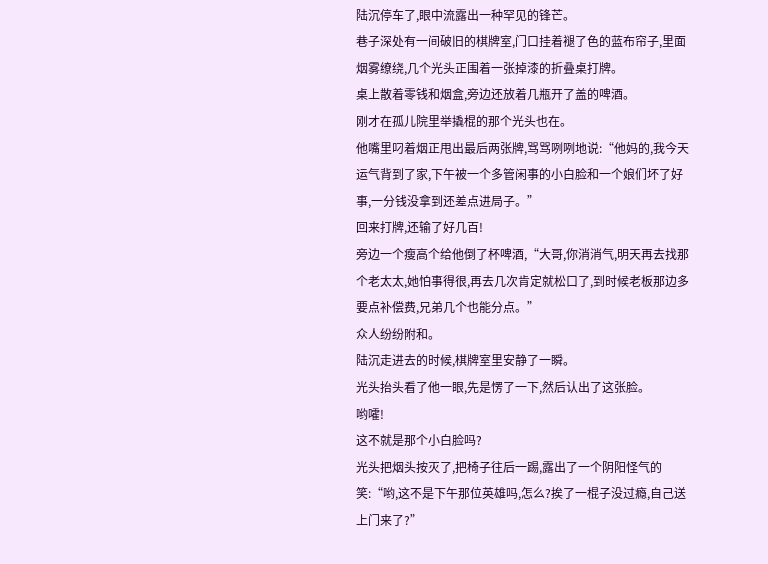陆沉停车了,眼中流露出一种罕见的锋芒。
巷子深处有一间破旧的棋牌室,门口挂着褪了色的蓝布帘子,里面烟雾缭绕,几个光头正围着一张掉漆的折叠桌打牌。
桌上散着零钱和烟盒,旁边还放着几瓶开了盖的啤酒。
刚才在孤儿院里举撬棍的那个光头也在。
他嘴里叼着烟正甩出最后两张牌,骂骂咧咧地说:“他妈的,我今天运气背到了家,下午被一个多管闲事的小白脸和一个娘们坏了好事,一分钱没拿到还差点进局子。”
回来打牌,还输了好几百!
旁边一个瘦高个给他倒了杯啤酒,“大哥,你消消气,明天再去找那个老太太,她怕事得很,再去几次肯定就松口了,到时候老板那边多要点补偿费,兄弟几个也能分点。”
众人纷纷附和。
陆沉走进去的时候,棋牌室里安静了一瞬。
光头抬头看了他一眼,先是愣了一下,然后认出了这张脸。
哟嚯!
这不就是那个小白脸吗?
光头把烟头按灭了,把椅子往后一踢,露出了一个阴阳怪气的笑:“哟,这不是下午那位英雄吗,怎么?挨了一棍子没过瘾,自己送上门来了?”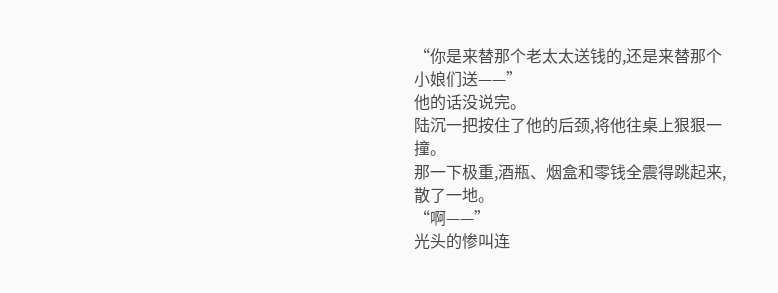“你是来替那个老太太送钱的,还是来替那个小娘们送——”
他的话没说完。
陆沉一把按住了他的后颈,将他往桌上狠狠一撞。
那一下极重,酒瓶、烟盒和零钱全震得跳起来,散了一地。
“啊——”
光头的惨叫连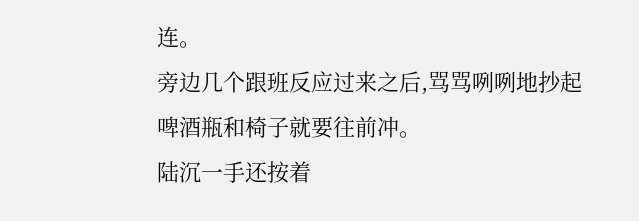连。
旁边几个跟班反应过来之后,骂骂咧咧地抄起啤酒瓶和椅子就要往前冲。
陆沉一手还按着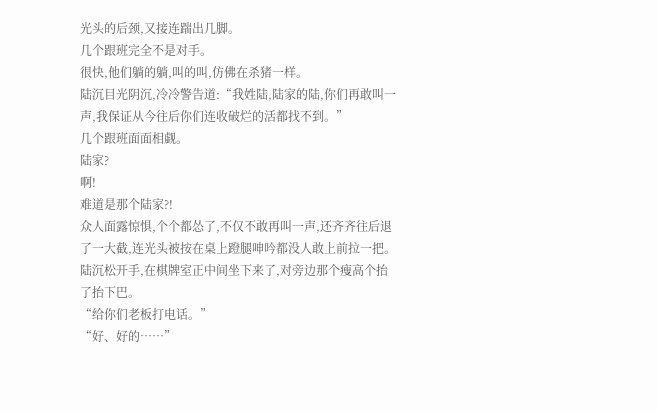光头的后颈,又接连踹出几脚。
几个跟班完全不是对手。
很快,他们躺的躺,叫的叫,仿佛在杀猪一样。
陆沉目光阴沉,冷冷警告道:“我姓陆,陆家的陆,你们再敢叫一声,我保证从今往后你们连收破烂的活都找不到。”
几个跟班面面相觑。
陆家?
啊!
难道是那个陆家?!
众人面露惊惧,个个都怂了,不仅不敢再叫一声,还齐齐往后退了一大截,连光头被按在桌上蹬腿呻吟都没人敢上前拉一把。
陆沉松开手,在棋牌室正中间坐下来了,对旁边那个瘦高个抬了抬下巴。
“给你们老板打电话。”
“好、好的……”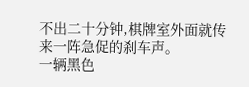不出二十分钟,棋牌室外面就传来一阵急促的刹车声。
一辆黑色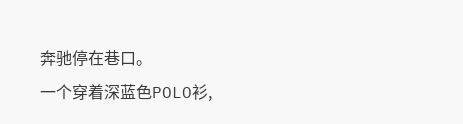奔驰停在巷口。
一个穿着深蓝色POLO衫,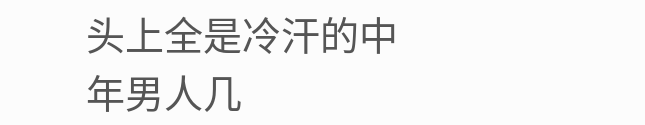头上全是冷汗的中年男人几